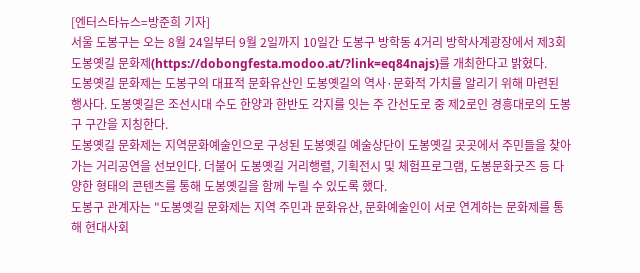[엔터스타뉴스=방준희 기자]
서울 도봉구는 오는 8월 24일부터 9월 2일까지 10일간 도봉구 방학동 4거리 방학사계광장에서 제3회 도봉옛길 문화제(https://dobongfesta.modoo.at/?link=eq84najs)를 개최한다고 밝혔다.
도봉옛길 문화제는 도봉구의 대표적 문화유산인 도봉옛길의 역사·문화적 가치를 알리기 위해 마련된 행사다. 도봉옛길은 조선시대 수도 한양과 한반도 각지를 잇는 주 간선도로 중 제2로인 경흥대로의 도봉구 구간을 지칭한다.
도봉옛길 문화제는 지역문화예술인으로 구성된 도봉옛길 예술상단이 도봉옛길 곳곳에서 주민들을 찾아가는 거리공연을 선보인다. 더불어 도봉옛길 거리행렬, 기획전시 및 체험프로그램, 도봉문화굿즈 등 다양한 형태의 콘텐츠를 통해 도봉옛길을 함께 누릴 수 있도록 했다.
도봉구 관계자는 "도봉옛길 문화제는 지역 주민과 문화유산, 문화예술인이 서로 연계하는 문화제를 통해 현대사회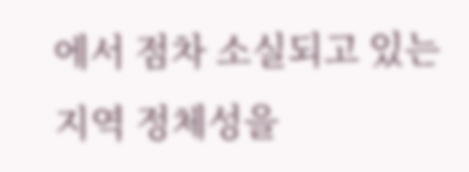에서 점차 소실되고 있는 지역 정체성을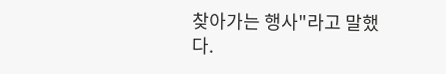찾아가는 행사"라고 말했다.